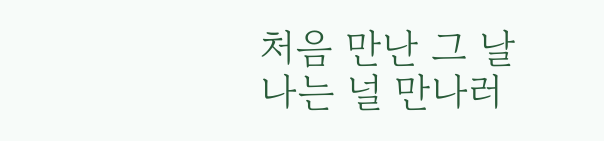처음 만난 그 날
나는 널 만나러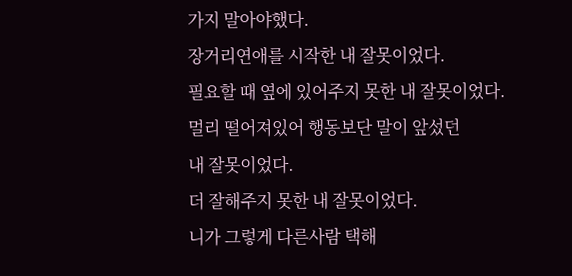가지 말아야했다.
장거리연애를 시작한 내 잘못이었다.
필요할 때 옆에 있어주지 못한 내 잘못이었다.
멀리 떨어져있어 행동보단 말이 앞섰던
내 잘못이었다.
더 잘해주지 못한 내 잘못이었다.
니가 그렇게 다른사람 택해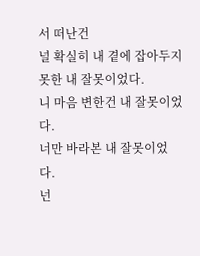서 떠난건
널 확실히 내 곁에 잡아두지 못한 내 잘못이었다.
니 마음 변한건 내 잘못이었다.
너만 바라본 내 잘못이었다.
넌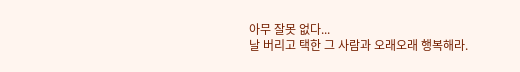아무 잘못 없다...
날 버리고 택한 그 사람과 오래오래 행복해라.